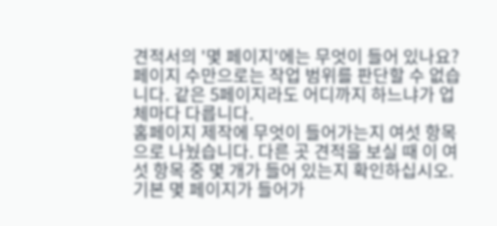견적서의 '몇 페이지'에는 무엇이 들어 있나요?
페이지 수만으로는 작업 범위를 판단할 수 없습니다. 같은 5페이지라도 어디까지 하느냐가 업체마다 다릅니다.
홈페이지 제작에 무엇이 들어가는지 여섯 항목으로 나눴습니다. 다른 곳 견적을 보실 때 이 여섯 항목 중 몇 개가 들어 있는지 확인하십시오.
기본 몇 페이지가 들어가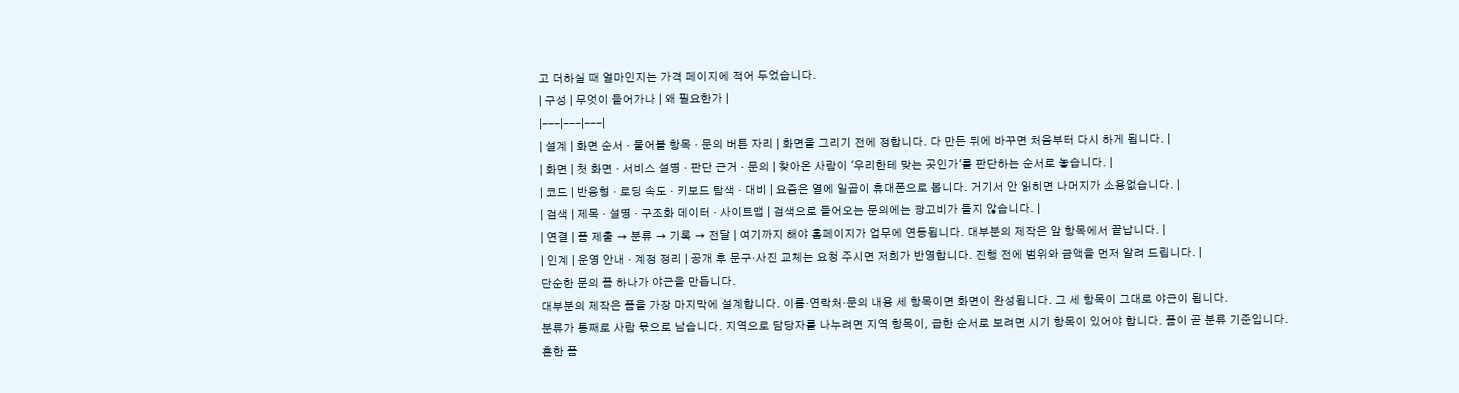고 더하실 때 얼마인지는 가격 페이지에 적어 두었습니다.
| 구성 | 무엇이 들어가나 | 왜 필요한가 |
|---|---|---|
| 설계 | 화면 순서 · 물어볼 항목 · 문의 버튼 자리 | 화면을 그리기 전에 정합니다. 다 만든 뒤에 바꾸면 처음부터 다시 하게 됩니다. |
| 화면 | 첫 화면 · 서비스 설명 · 판단 근거 · 문의 | 찾아온 사람이 '우리한테 맞는 곳인가'를 판단하는 순서로 놓습니다. |
| 코드 | 반응형 · 로딩 속도 · 키보드 탐색 · 대비 | 요즘은 열에 일곱이 휴대폰으로 봅니다. 거기서 안 읽히면 나머지가 소용없습니다. |
| 검색 | 제목 · 설명 · 구조화 데이터 · 사이트맵 | 검색으로 들어오는 문의에는 광고비가 들지 않습니다. |
| 연결 | 폼 제출 → 분류 → 기록 → 전달 | 여기까지 해야 홈페이지가 업무에 연동됩니다. 대부분의 제작은 앞 항목에서 끝납니다. |
| 인계 | 운영 안내 · 계정 정리 | 공개 후 문구·사진 교체는 요청 주시면 저희가 반영합니다. 진행 전에 범위와 금액을 먼저 알려 드립니다. |
단순한 문의 폼 하나가 야근을 만듭니다.
대부분의 제작은 폼을 가장 마지막에 설계합니다. 이름·연락처·문의 내용 세 항목이면 화면이 완성됩니다. 그 세 항목이 그대로 야근이 됩니다.
분류가 통째로 사람 몫으로 남습니다. 지역으로 담당자를 나누려면 지역 항목이, 급한 순서로 보려면 시기 항목이 있어야 합니다. 폼이 곧 분류 기준입니다.
흔한 폼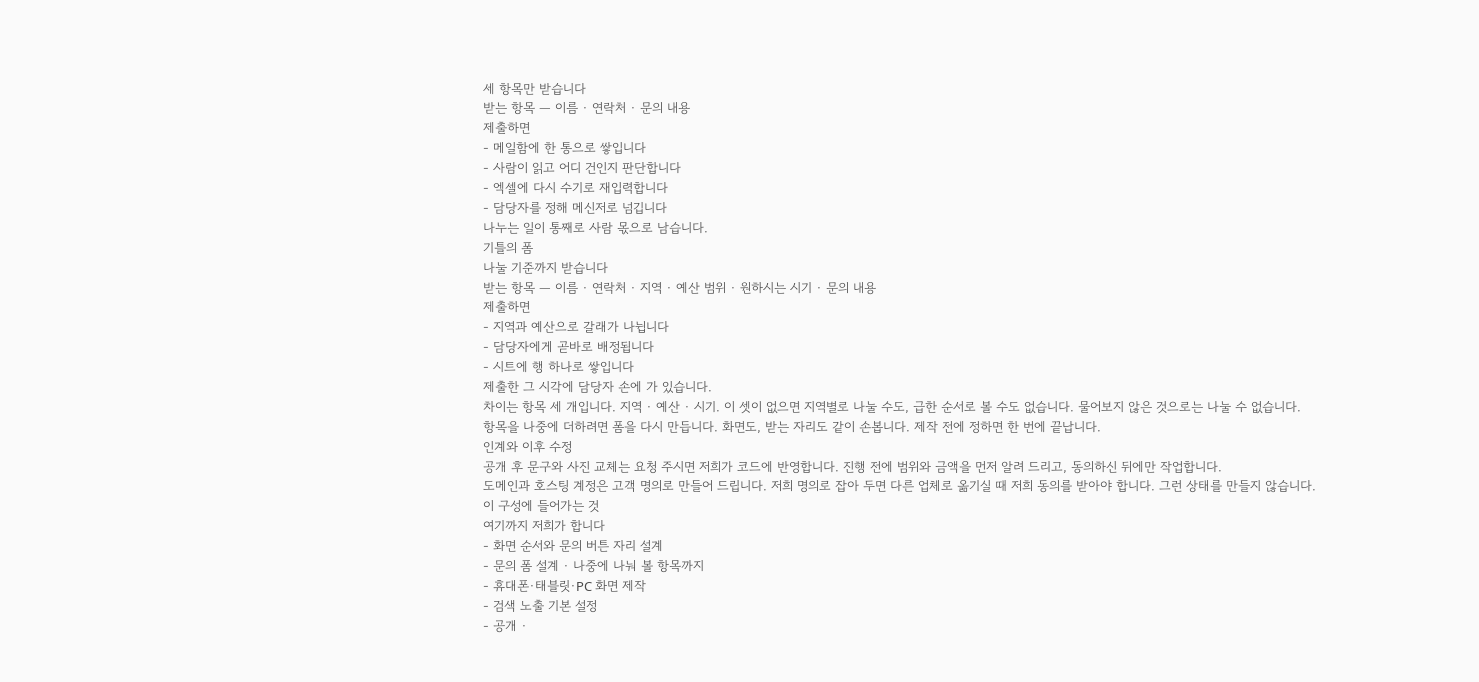세 항목만 받습니다
받는 항목 — 이름 · 연락처 · 문의 내용
제출하면
- 메일함에 한 통으로 쌓입니다
- 사람이 읽고 어디 건인지 판단합니다
- 엑셀에 다시 수기로 재입력합니다
- 담당자를 정해 메신저로 넘깁니다
나누는 일이 통째로 사람 몫으로 남습니다.
기틀의 폼
나눌 기준까지 받습니다
받는 항목 — 이름 · 연락처 · 지역 · 예산 범위 · 원하시는 시기 · 문의 내용
제출하면
- 지역과 예산으로 갈래가 나뉩니다
- 담당자에게 곧바로 배정됩니다
- 시트에 행 하나로 쌓입니다
제출한 그 시각에 담당자 손에 가 있습니다.
차이는 항목 세 개입니다. 지역 · 예산 · 시기. 이 셋이 없으면 지역별로 나눌 수도, 급한 순서로 볼 수도 없습니다. 물어보지 않은 것으로는 나눌 수 없습니다.
항목을 나중에 더하려면 폼을 다시 만듭니다. 화면도, 받는 자리도 같이 손봅니다. 제작 전에 정하면 한 번에 끝납니다.
인계와 이후 수정
공개 후 문구와 사진 교체는 요청 주시면 저희가 코드에 반영합니다. 진행 전에 범위와 금액을 먼저 알려 드리고, 동의하신 뒤에만 작업합니다.
도메인과 호스팅 계정은 고객 명의로 만들어 드립니다. 저희 명의로 잡아 두면 다른 업체로 옮기실 때 저희 동의를 받아야 합니다. 그런 상태를 만들지 않습니다.
이 구성에 들어가는 것
여기까지 저희가 합니다
- 화면 순서와 문의 버튼 자리 설계
- 문의 폼 설계 · 나중에 나눠 볼 항목까지
- 휴대폰·태블릿·PC 화면 제작
- 검색 노출 기본 설정
- 공개 ·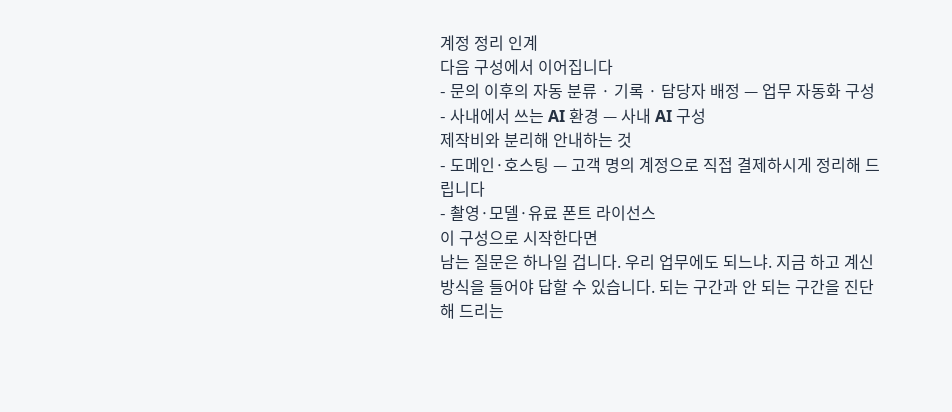계정 정리 인계
다음 구성에서 이어집니다
- 문의 이후의 자동 분류 · 기록 · 담당자 배정 — 업무 자동화 구성
- 사내에서 쓰는 AI 환경 — 사내 AI 구성
제작비와 분리해 안내하는 것
- 도메인·호스팅 — 고객 명의 계정으로 직접 결제하시게 정리해 드립니다
- 촬영·모델·유료 폰트 라이선스
이 구성으로 시작한다면
남는 질문은 하나일 겁니다. 우리 업무에도 되느냐. 지금 하고 계신 방식을 들어야 답할 수 있습니다. 되는 구간과 안 되는 구간을 진단해 드리는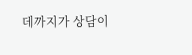데까지가 상담이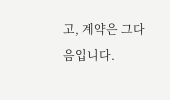고, 계약은 그다음입니다.